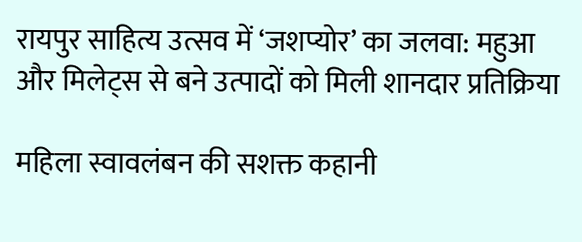रायपुर साहित्य उत्सव में ‘जशप्योर’ का जलवा: महुआ और मिलेट्स से बने उत्पादों को मिली शानदार प्रतिक्रिया

महिला स्वावलंबन की सशक्त कहानी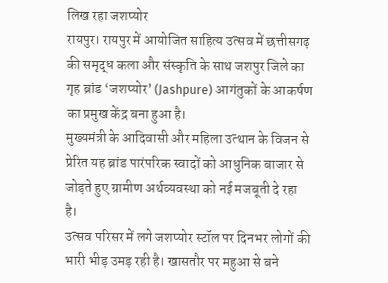लिख रहा जशप्योर
रायपुर। रायपुर में आयोजित साहित्य उत्सव में छत्तीसगढ़ की समृद्ध कला और संस्कृति के साथ जशपुर जिले का गृह ब्रांड ‘जशप्योर’ (Jashpure) आगंतुकों के आकर्षण का प्रमुख केंद्र बना हुआ है।
मुख्यमंत्री के आदिवासी और महिला उत्थान के विजन से प्रेरित यह ब्रांड पारंपरिक स्वादों को आधुनिक बाजार से जोड़ते हुए ग्रामीण अर्थव्यवस्था को नई मजबूती दे रहा है।
उत्सव परिसर में लगे जशप्योर स्टॉल पर दिनभर लोगों की भारी भीड़ उमड़ रही है। खासतौर पर महुआ से बने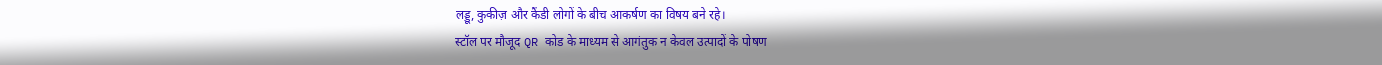लड्डू, कुकीज़ और कैंडी लोगों के बीच आकर्षण का विषय बने रहे।
स्टॉल पर मौजूद QR कोड के माध्यम से आगंतुक न केवल उत्पादों के पोषण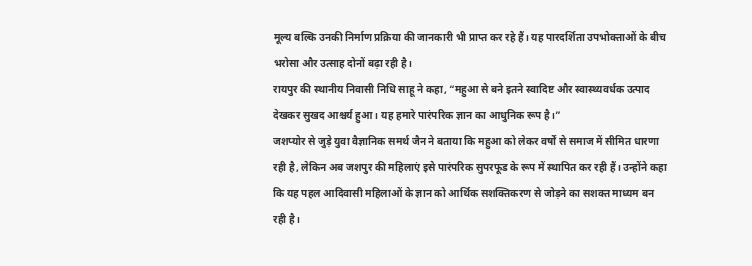मूल्य बल्कि उनकी निर्माण प्रक्रिया की जानकारी भी प्राप्त कर रहे हैं। यह पारदर्शिता उपभोक्ताओं के बीच भरोसा और उत्साह दोनों बढ़ा रही है।
रायपुर की स्थानीय निवासी निधि साहू ने कहा, “महुआ से बने इतने स्वादिष्ट और स्वास्थ्यवर्धक उत्पाद देखकर सुखद आश्चर्य हुआ। यह हमारे पारंपरिक ज्ञान का आधुनिक रूप है।”
जशप्योर से जुड़े युवा वैज्ञानिक समर्थ जैन ने बताया कि महुआ को लेकर वर्षों से समाज में सीमित धारणा रही है, लेकिन अब जशपुर की महिलाएं इसे पारंपरिक सुपरफूड के रूप में स्थापित कर रही हैं। उन्होंने कहा कि यह पहल आदिवासी महिलाओं के ज्ञान को आर्थिक सशक्तिकरण से जोड़ने का सशक्त माध्यम बन रही है।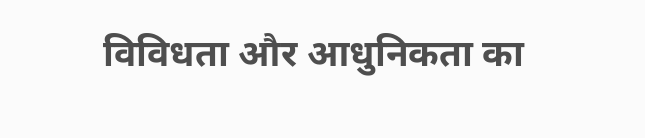विविधता और आधुनिकता का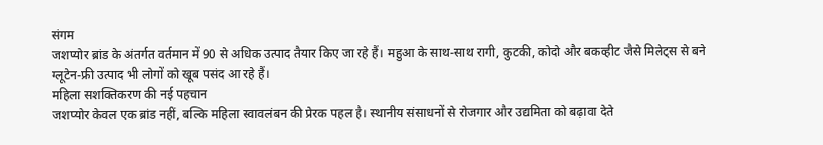संगम
जशप्योर ब्रांड के अंतर्गत वर्तमान में 90 से अधिक उत्पाद तैयार किए जा रहे हैं। महुआ के साथ-साथ रागी, कुटकी, कोदो और बकव्हीट जैसे मिलेट्स से बने ग्लूटेन-फ्री उत्पाद भी लोगों को खूब पसंद आ रहे हैं।
महिला सशक्तिकरण की नई पहचान
जशप्योर केवल एक ब्रांड नहीं, बल्कि महिला स्वावलंबन की प्रेरक पहल है। स्थानीय संसाधनों से रोजगार और उद्यमिता को बढ़ावा देते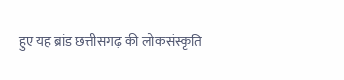हुए यह ब्रांड छत्तीसगढ़ की लोकसंस्कृति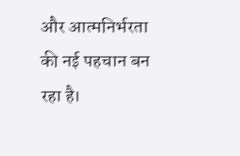और आत्मनिर्भरता की नई पहचान बन रहा है।